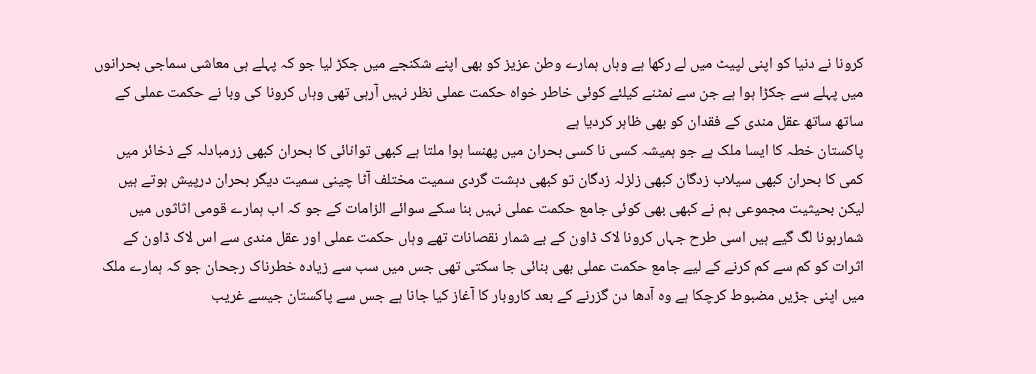کرونا نے دنیا کو اپنی لپیٹ میں لے رکھا ہے وہاں ہمارے وطن عزیز کو بھی اپنے شکنجے میں جکڑ لیا جو کہ پہلے ہی معاشی سماجی بحرانوں میں پہلے سے جکڑا ہوا ہے جن سے نمٹنے کیلئے کوئی خاطر خواہ حکمت عملی نظر نہیں آرہی تھی وہاں کرونا کی وبا نے حکمت عملی کے ساتھ ساتھ عقل مندی کے فقدان کو بھی ظاہر کردیا ہے
پاکستان خطہ کا ایسا ملک ہے جو ہمیشہ کسی نا کسی بحران میں پھنسا ہوا ملتا ہے کبھی توانائی کا بحران کبھی زرمبادلہ کے ذخائر میں کمی کا بحران کبھی سیلاب زدگان کبھی زلزلہ زدگان تو کبھی دہشت گردی سمیت مختلف آٹا چینی سمیت دیگر بحران درپیش ہوتے ہیں لیکن بحیثیت مجموعی ہم نے کبھی بھی کوئی جامع حکمت عملی نہیں بنا سکے سوائے الزامات کے جو کہ اب ہمارے قومی اثاثوں میں شمارہونا لگ گیے ہیں اسی طرح جہاں کرونا لاک ڈاون کے بے شمار نقصانات تھے وہاں حکمت عملی اور عقل مندی سے اس لاک ڈاون کے اثرات کو کم سے کم کرنے کے لیے جامع حکمت عملی بھی بنائی جا سکتی تھی جس میں سب سے زیادہ خطرناک رجحان جو کہ ہمارے ملک میں اپنی جڑیں مضبوط کرچکا ہے وہ آدھا دن گزرنے کے بعد کاروبار کا آغاز کیا جانا ہے جس سے پاکستان جیسے غریب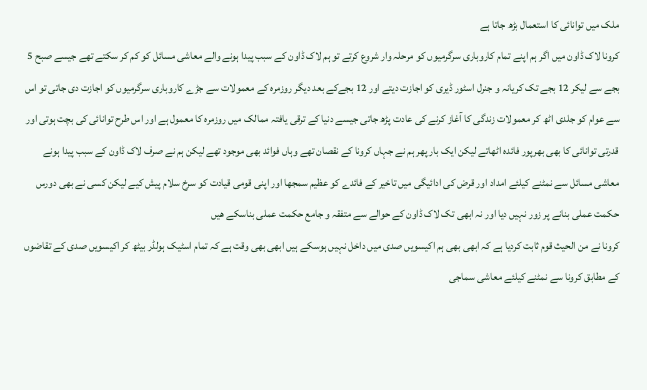ملک میں توانائی کا استعمال بڑھ جاتا ہے
کرونا لاک ڈاون میں اگر ہم اپنے تمام کاروباری سرگرمیوں کو مرحلہ وار شروع کرتے تو ہم لاک ڈاون کے سبب پیدا ہونے والے معاشی مسائل کو کم کر سکتے تھے جیسے صبح 5 بجے سے لیکر 12 بجے تک کریانہ و جنرل اسٹور ڈیری کو اجازت دیتے اور 12 بجےکے بعد دیگر روزمرہ کے معمولات سے جڑے کاروباری سرگرمیوں کو اجازت دی جاتی تو اس سے عوام کو جلدی اٹھ کر معمولات زندگی کا آغاز کرنے کی عادت پڑھ جاتی جیسے دنیا کے ترقی یافتہ ممالک میں روزمرہ کا معمول ہے اور اس طرح توانائی کی بچت ہوتی اور قدرتی توانائی کا بھی بھرپور فائدہ اٹھاتے لیکن ایک بار پھر ہم نے جہاں کرونا کے نقصان تھے وہاں فوائد بھی موجود تھے لیکن ہم نے صرف لاک ڈاون کے سبب پیدا ہونے معاشی مسائل سے نمٹنے کیلئے امداد اور قرض کی ادائیگی میں تاخیر کے فائدے کو عظیم سمجھا اور اپنی قومی قیادت کو سرخ سلام پیش کیے لیکن کسی نے بھی دورس حکمت عملی بنانے پر زور نہیں دیا اور نہ ابھی تک لاک ڈاون کے حوالے سے متفقہ و جامع حکمت عملی بناسکے ھیں
کرونا نے من الحیث قوم ثابت کردیا ہے کہ ابھی بھی ہم اکیسویں صدی میں داخل نہیں ہوسکے ہیں ابھی بھی وقت ہے کہ تمام اسٹیک ہولڈر بیٹھ کر اکیسویں صدی کے تقاضوں کے مطابق کرونا سے نمٹنے کیلئے معاشی سماجی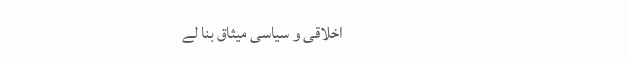اخلاقی و سیاسی میثاق بنا لے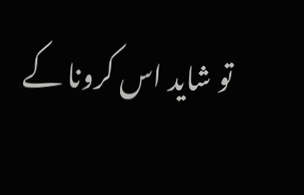تو شاید اس کرونا کے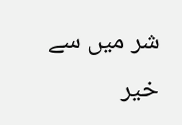شر میں سے خیر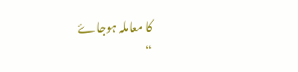کا معاملہ ہوجاۓ
“